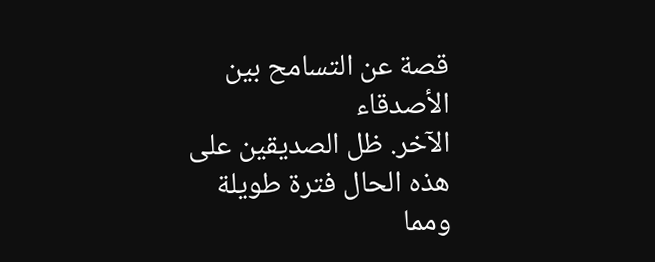قصة عن التسامح بين الأصدقاء
الآخر. ظل الصديقين على هذه الحال فترة طويلة ومما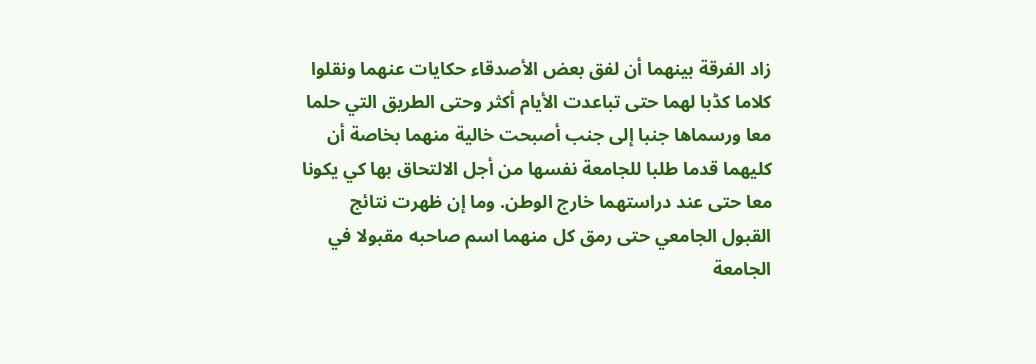زاد الفرقة بينهما أن لفق بعض الأصدقاء حكايات عنهما ونقلوا كلاما كڈبا لهما حتى تباعدت الأيام أكثر وحتى الطريق التي حلما معا ورسماها جنبا إلى جنب أصبحت خالية منهما بخاصة أن كليهما قدما طلبا للجامعة نفسها من أجل الالتحاق بها كي يكونا معا حتى عند دراستهما خارج الوطن. وما إن ظهرت نتائج القبول الجامعي حتى رمق كل منهما اسم صاحبه مقبولا في الجامعة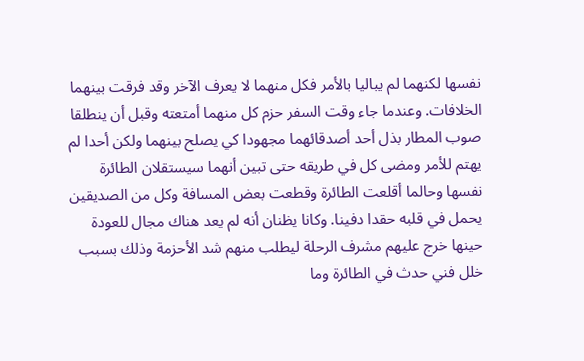نفسها لكنهما لم يباليا بالأمر فكل منهما لا يعرف الآخر وقد فرقت بينهما الخلافات. وعندما جاء وقت السفر حزم كل منهما أمتعته وقبل أن ينطلقا صوب المطار بذل أحد أصدقائهما مجهودا كي يصلح بينهما ولكن أحدا لم يهتم للأمر ومضى كل في طريقه حتى تبين أنهما سيستقلان الطائرة نفسها وحالما أقلعت الطائرة وقطعت بعض المسافة وكل من الصديقين يحمل في قلبه حقدا دفينا. وكانا يظنان أنه لم يعد هناك مجال للعودة حينها خرج عليهم مشرف الرحلة ليطلب منهم شد الأحزمة وذلك بسبب خلل فني حدث في الطائرة وما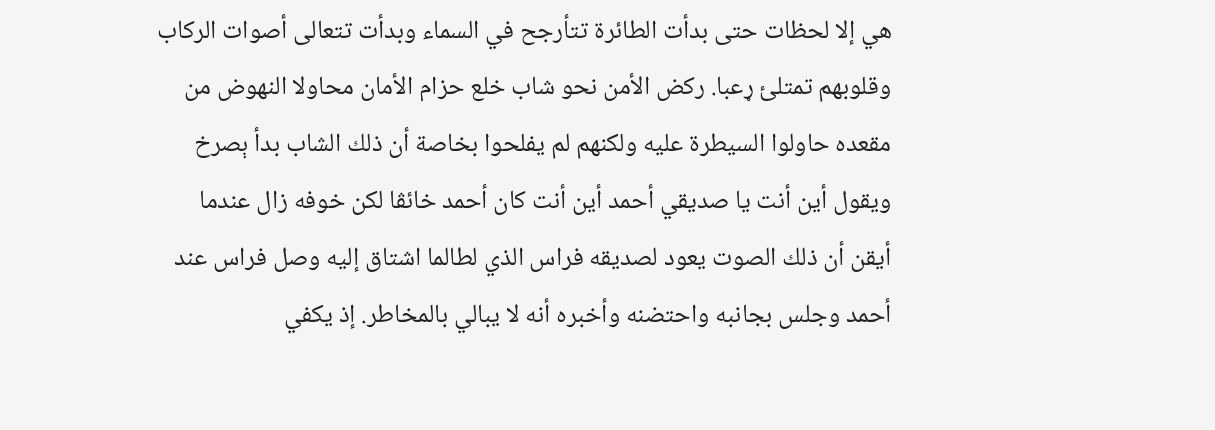هي إلا لحظات حتى بدأت الطائرة تتأرجح في السماء وبدأت تتعالى أصوات الركاب وقلوبهم تمتلئ ړعبا. ركض الأمن نحو شاب خلع حزام الأمان محاولا النهوض من مقعده حاولوا السيطرة عليه ولكنهم لم يفلحوا بخاصة أن ذلك الشاب بدأ ېصرخ ويقول أين أنت يا صديقي أحمد أين أنت كان أحمد خائڤا لكن خوفه زال عندما أيقن أن ذلك الصوت يعود لصديقه فراس الذي لطالما اشتاق إليه وصل فراس عند أحمد وجلس بجانبه واحتضنه وأخبره أنه لا يبالي بالمخاطر. إذ يكفي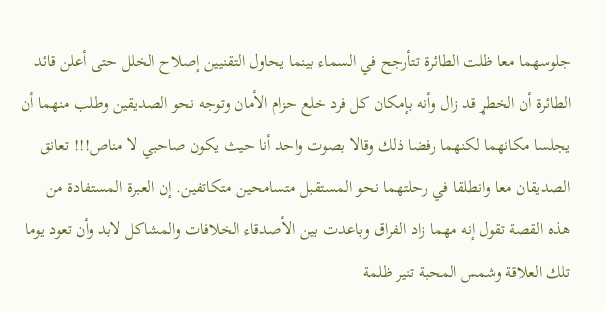جلوسهما معا ظلت الطائرة تتأرجح في السماء بينما يحاول التقنيين إصلاح الخلل حتى أعلن قائد الطائرة أن الخطړ قد زال وأنه بإمكان كل فرد خلع حزام الأمان وتوجه نحو الصديقين وطلب منهما أن يجلسا مكانهما لكنهما رفضا ذلك وقالا بصوت واحد أنا حيث يكون صاحبي لا مناص!!! تعانق الصديقان معا وانطلقا في رحلتهما نحو المستقبل متسامحين متكاتفين. إن العبرة المستفادة من
هذه القصة تقول إنه مهما زاد الفراق وباعدت بين الأصدقاء الخلافات والمشاكل لابد وأن تعود يوما تلك العلاقة وشمس المحبة تنير ظلمة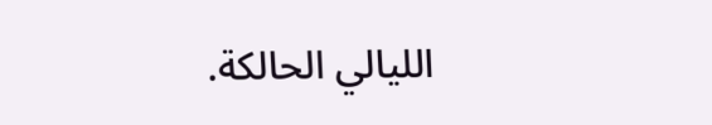الليالي الحالكة.